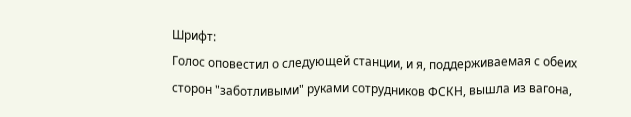Шрифт:
Голос оповестил о следующей станции, и я, поддерживаемая с обеих сторон "заботливыми" руками сотрудников ФСКН, вышла из вагона,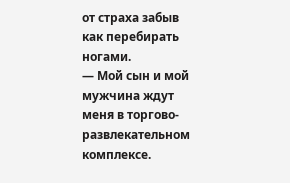от страха забыв как перебирать ногами.
— Мой сын и мой мужчина ждут меня в торгово-развлекательном комплексе.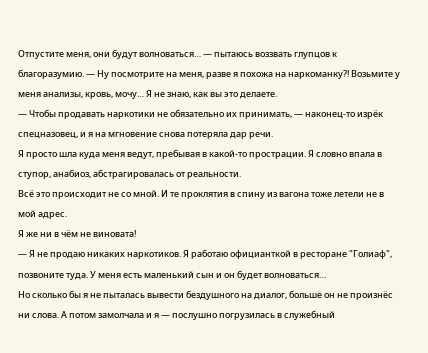Отпустите меня, они будут волноваться… — пытаюсь воззвать глупцов к благоразумию. — Ну посмотрите на меня, разве я похожа на наркоманку?! Возьмите у меня анализы, кровь, мочу… Я не знаю, как вы это делаете.
— Чтобы продавать наркотики не обязательно их принимать, — наконец-то изрёк спецназовец, и я на мгновение снова потеряла дар речи.
Я просто шла куда меня ведут, пребывая в какой-то прострации. Я словно впала в ступор, анабиоз, абстрагировалась от реальности.
Всё это происходит не со мной. И те проклятия в спину из вагона тоже летели не в мой адрес.
Я же ни в чём не виновата!
— Я не продаю никаких наркотиков. Я работаю официанткой в ресторане "Голиаф", позвоните туда. У меня есть маленький сын и он будет волноваться…
Но сколько бы я не пыталась вывести бездушного на диалог, больше он не произнёс ни слова. А потом замолчала и я — послушно погрузилась в служебный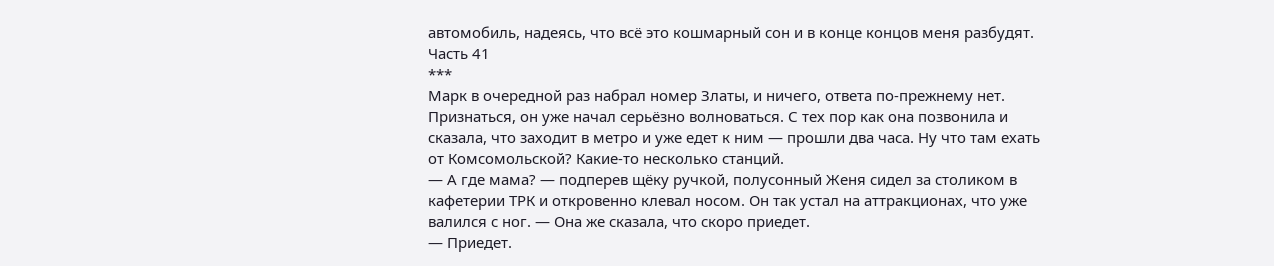автомобиль, надеясь, что всё это кошмарный сон и в конце концов меня разбудят.
Часть 41
***
Марк в очередной раз набрал номер Златы, и ничего, ответа по-прежнему нет.
Признаться, он уже начал серьёзно волноваться. С тех пор как она позвонила и сказала, что заходит в метро и уже едет к ним — прошли два часа. Ну что там ехать от Комсомольской? Какие-то несколько станций.
— А где мама? — подперев щёку ручкой, полусонный Женя сидел за столиком в кафетерии ТРК и откровенно клевал носом. Он так устал на аттракционах, что уже валился с ног. — Она же сказала, что скоро приедет.
— Приедет.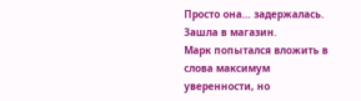Просто она… задержалась. Зашла в магазин.
Марк попытался вложить в слова максимум уверенности, но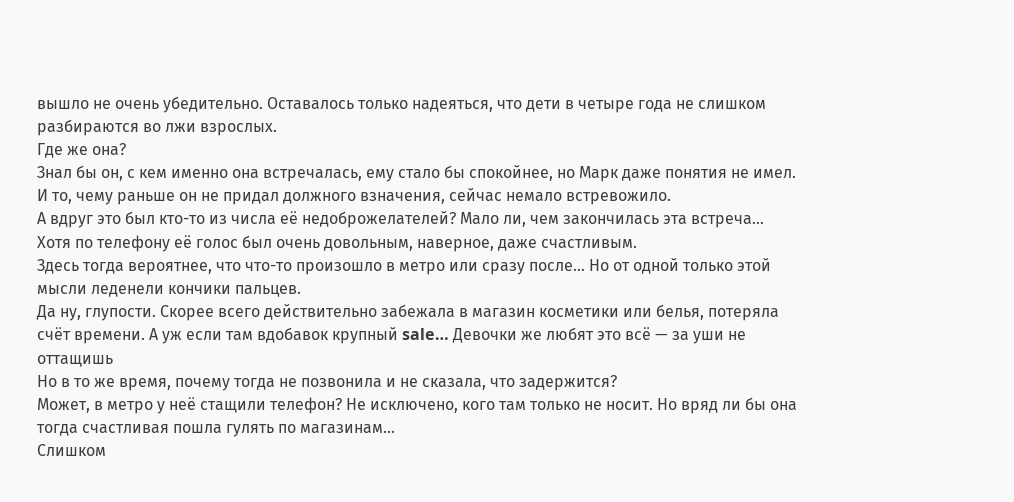вышло не очень убедительно. Оставалось только надеяться, что дети в четыре года не слишком разбираются во лжи взрослых.
Где же она?
Знал бы он, с кем именно она встречалась, ему стало бы спокойнее, но Марк даже понятия не имел. И то, чему раньше он не придал должного взначения, сейчас немало встревожило.
А вдруг это был кто-то из числа её недоброжелателей? Мало ли, чем закончилась эта встреча… Хотя по телефону её голос был очень довольным, наверное, даже счастливым.
Здесь тогда вероятнее, что что-то произошло в метро или сразу после… Но от одной только этой мысли леденели кончики пальцев.
Да ну, глупости. Скорее всего действительно забежала в магазин косметики или белья, потеряла счёт времени. А уж если там вдобавок крупный sale… Девочки же любят это всё — за уши не оттащишь
Но в то же время, почему тогда не позвонила и не сказала, что задержится?
Может, в метро у неё стащили телефон? Не исключено, кого там только не носит. Но вряд ли бы она тогда счастливая пошла гулять по магазинам…
Слишком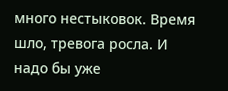много нестыковок. Время шло, тревога росла. И надо бы уже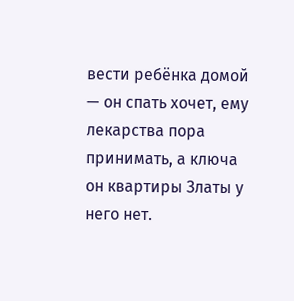вести ребёнка домой — он спать хочет, ему лекарства пора принимать, а ключа он квартиры Златы у него нет.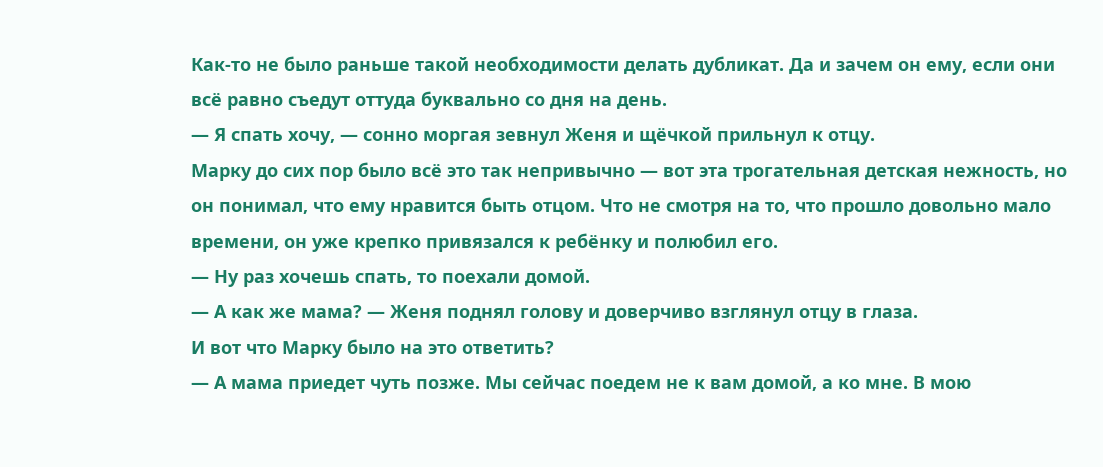Как-то не было раньше такой необходимости делать дубликат. Да и зачем он ему, если они всё равно съедут оттуда буквально со дня на день.
— Я спать хочу, — сонно моргая зевнул Женя и щёчкой прильнул к отцу.
Марку до сих пор было всё это так непривычно — вот эта трогательная детская нежность, но он понимал, что ему нравится быть отцом. Что не смотря на то, что прошло довольно мало времени, он уже крепко привязался к ребёнку и полюбил его.
— Ну раз хочешь спать, то поехали домой.
— А как же мама? — Женя поднял голову и доверчиво взглянул отцу в глаза.
И вот что Марку было на это ответить?
— А мама приедет чуть позже. Мы сейчас поедем не к вам домой, а ко мне. В мою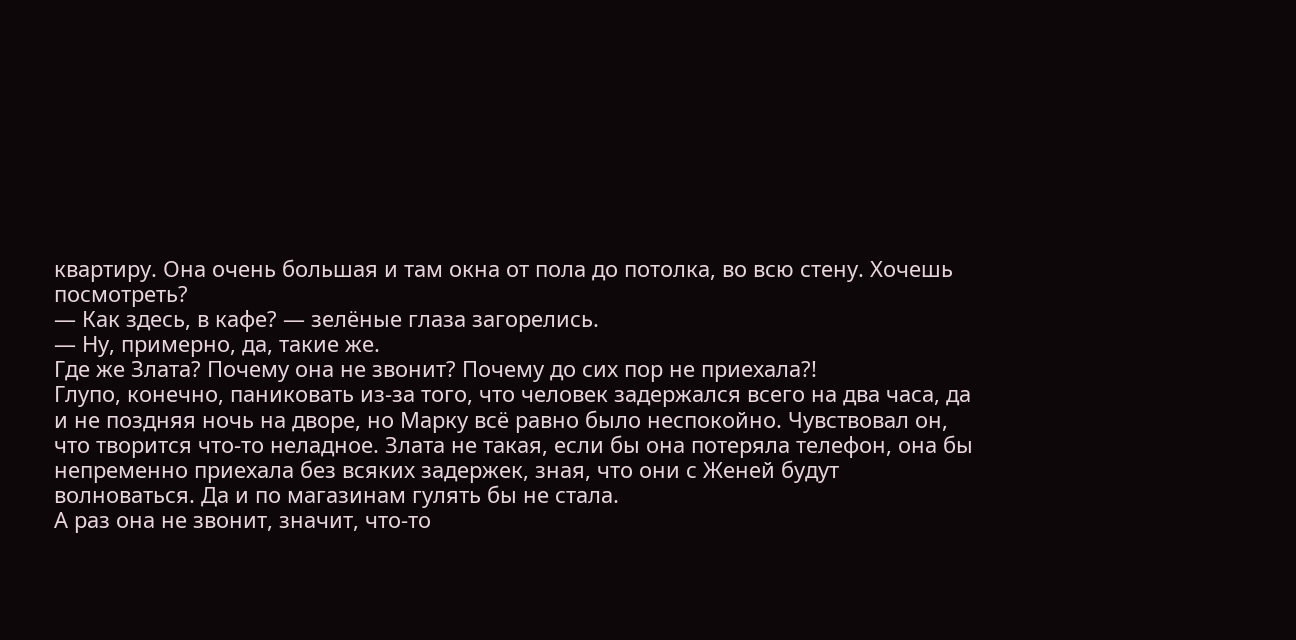квартиру. Она очень большая и там окна от пола до потолка, во всю стену. Хочешь посмотреть?
— Как здесь, в кафе? — зелёные глаза загорелись.
— Ну, примерно, да, такие же.
Где же Злата? Почему она не звонит? Почему до сих пор не приехала?!
Глупо, конечно, паниковать из-за того, что человек задержался всего на два часа, да и не поздняя ночь на дворе, но Марку всё равно было неспокойно. Чувствовал он, что творится что-то неладное. Злата не такая, если бы она потеряла телефон, она бы непременно приехала без всяких задержек, зная, что они с Женей будут волноваться. Да и по магазинам гулять бы не стала.
А раз она не звонит, значит, что-то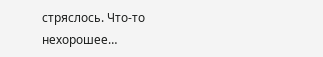стряслось. Что-то нехорошее…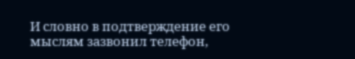И словно в подтверждение его мыслям зазвонил телефон,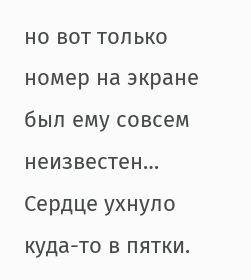но вот только номер на экране был ему совсем неизвестен… Сердце ухнуло куда-то в пятки.